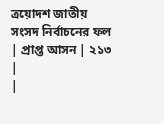ত্রয়োদশ জাতীয় সংসদ নির্বাচনের ফল
| প্রাপ্ত আসন | ২১৩ |
|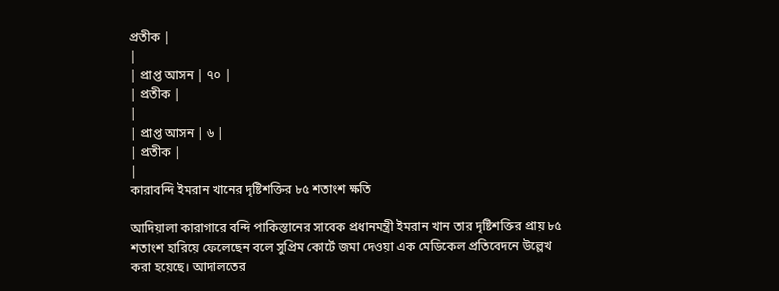প্রতীক |
|
| প্রাপ্ত আসন | ৭০ |
| প্রতীক |
|
| প্রাপ্ত আসন | ৬ |
| প্রতীক |
|
কারাবন্দি ইমরান খানের দৃষ্টিশক্তির ৮৫ শতাংশ ক্ষতি

আদিয়ালা কারাগারে বন্দি পাকিস্তানের সাবেক প্রধানমন্ত্রী ইমরান খান তার দৃষ্টিশক্তির প্রায় ৮৫ শতাংশ হারিয়ে ফেলেছেন বলে সুপ্রিম কোর্টে জমা দেওয়া এক মেডিকেল প্রতিবেদনে উল্লেখ করা হয়েছে। আদালতের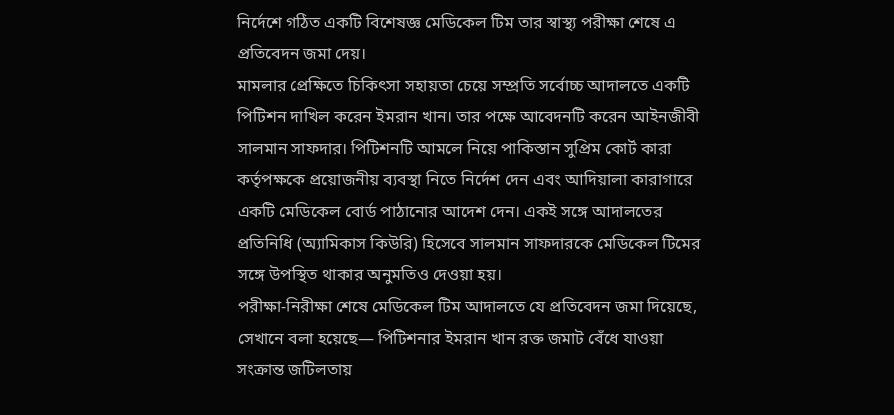নির্দেশে গঠিত একটি বিশেষজ্ঞ মেডিকেল টিম তার স্বাস্থ্য পরীক্ষা শেষে এ প্রতিবেদন জমা দেয়।
মামলার প্রেক্ষিতে চিকিৎসা সহায়তা চেয়ে সম্প্রতি সর্বোচ্চ আদালতে একটি পিটিশন দাখিল করেন ইমরান খান। তার পক্ষে আবেদনটি করেন আইনজীবী সালমান সাফদার। পিটিশনটি আমলে নিয়ে পাকিস্তান সুপ্রিম কোর্ট কারা কর্তৃপক্ষকে প্রয়োজনীয় ব্যবস্থা নিতে নির্দেশ দেন এবং আদিয়ালা কারাগারে একটি মেডিকেল বোর্ড পাঠানোর আদেশ দেন। একই সঙ্গে আদালতের প্রতিনিধি (অ্যামিকাস কিউরি) হিসেবে সালমান সাফদারকে মেডিকেল টিমের সঙ্গে উপস্থিত থাকার অনুমতিও দেওয়া হয়।
পরীক্ষা-নিরীক্ষা শেষে মেডিকেল টিম আদালতে যে প্রতিবেদন জমা দিয়েছে, সেখানে বলা হয়েছে— পিটিশনার ইমরান খান রক্ত জমাট বেঁধে যাওয়া সংক্রান্ত জটিলতায়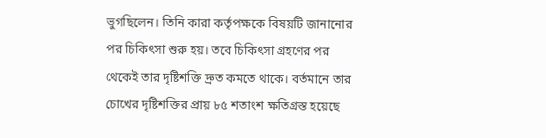ভুগছিলেন। তিনি কারা কর্তৃপক্ষকে বিষয়টি জানানোর পর চিকিৎসা শুরু হয়। তবে চিকিৎসা গ্রহণের পর থেকেই তার দৃষ্টিশক্তি দ্রুত কমতে থাকে। বর্তমানে তার চোখের দৃষ্টিশক্তির প্রায় ৮৫ শতাংশ ক্ষতিগ্রস্ত হয়েছে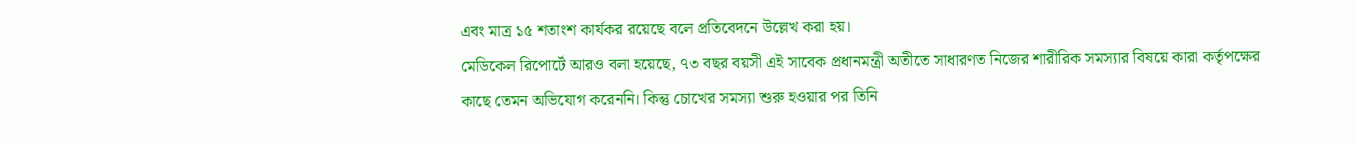এবং মাত্র ১৫ শতাংশ কার্যকর রয়েছে বলে প্রতিবেদনে উল্লেখ করা হয়।
মেডিকেল রিপোর্টে আরও বলা হয়েছে, ৭৩ বছর বয়সী এই সাবেক প্রধানমন্ত্রী অতীতে সাধারণত নিজের শারীরিক সমস্যার বিষয়ে কারা কর্তৃপক্ষের কাছে তেমন অভিযোগ করেননি। কিন্তু চোখের সমস্যা শুরু হওয়ার পর তিনি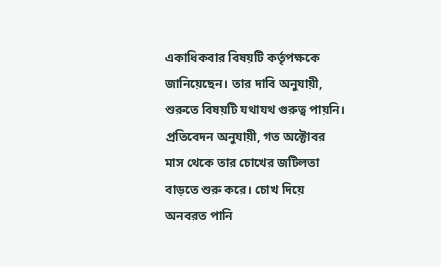একাধিকবার বিষয়টি কর্তৃপক্ষকে জানিয়েছেন। তার দাবি অনুযায়ী, শুরুতে বিষয়টি যথাযথ গুরুত্ব পায়নি।
প্রতিবেদন অনুযায়ী, গত অক্টোবর মাস থেকে তার চোখের জটিলতা বাড়তে শুরু করে। চোখ দিয়ে অনবরত পানি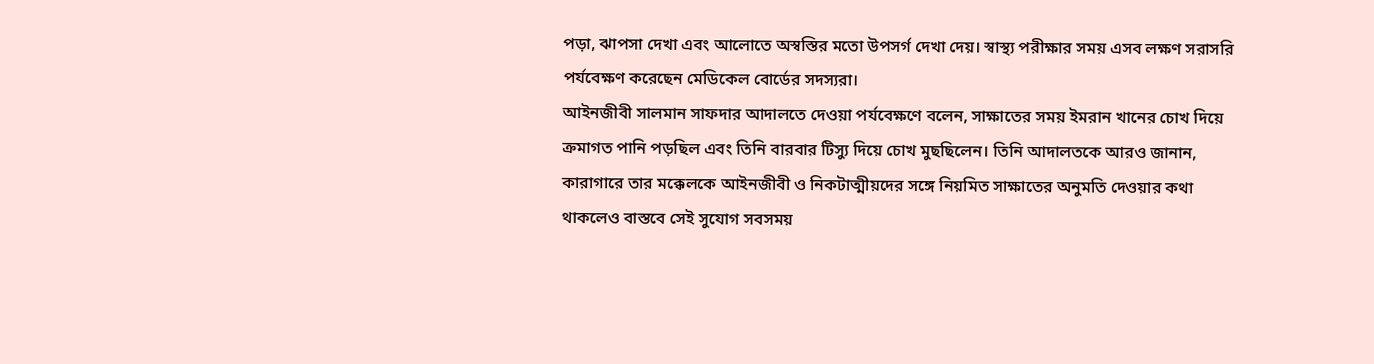পড়া, ঝাপসা দেখা এবং আলোতে অস্বস্তির মতো উপসর্গ দেখা দেয়। স্বাস্থ্য পরীক্ষার সময় এসব লক্ষণ সরাসরি পর্যবেক্ষণ করেছেন মেডিকেল বোর্ডের সদস্যরা।
আইনজীবী সালমান সাফদার আদালতে দেওয়া পর্যবেক্ষণে বলেন, সাক্ষাতের সময় ইমরান খানের চোখ দিয়ে ক্রমাগত পানি পড়ছিল এবং তিনি বারবার টিস্যু দিয়ে চোখ মুছছিলেন। তিনি আদালতকে আরও জানান, কারাগারে তার মক্কেলকে আইনজীবী ও নিকটাত্মীয়দের সঙ্গে নিয়মিত সাক্ষাতের অনুমতি দেওয়ার কথা থাকলেও বাস্তবে সেই সুযোগ সবসময়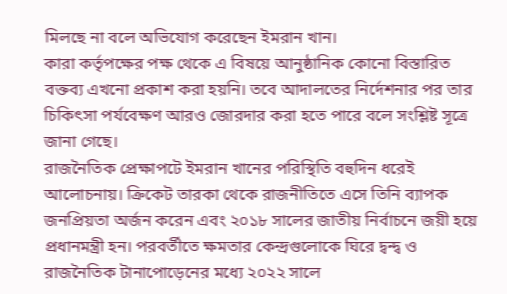মিলছে না বলে অভিযোগ করেছেন ইমরান খান।
কারা কর্তৃপক্ষের পক্ষ থেকে এ বিষয়ে আনুষ্ঠানিক কোনো বিস্তারিত বক্তব্য এখনো প্রকাশ করা হয়নি। তবে আদালতের নির্দেশনার পর তার চিকিৎসা পর্যবেক্ষণ আরও জোরদার করা হতে পারে বলে সংশ্লিষ্ট সূত্রে জানা গেছে।
রাজনৈতিক প্রেক্ষাপটে ইমরান খানের পরিস্থিতি বহুদিন ধরেই আলোচনায়। ক্রিকেট তারকা থেকে রাজনীতিতে এসে তিনি ব্যাপক জনপ্রিয়তা অর্জন করেন এবং ২০১৮ সালের জাতীয় নির্বাচনে জয়ী হয়ে প্রধানমন্ত্রী হন। পরবর্তীতে ক্ষমতার কেন্দ্রগুলোকে ঘিরে দ্বন্দ্ব ও রাজনৈতিক টানাপোড়েনের মধ্যে ২০২২ সালে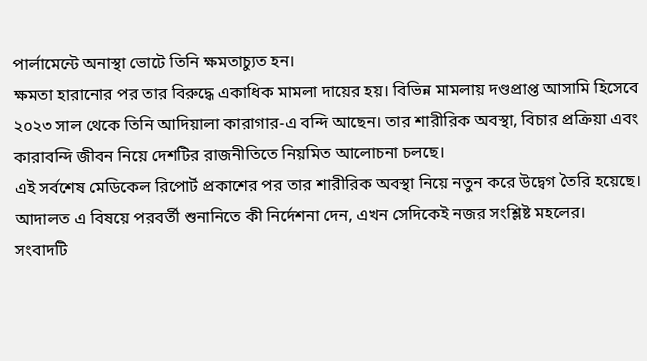পার্লামেন্টে অনাস্থা ভোটে তিনি ক্ষমতাচ্যুত হন।
ক্ষমতা হারানোর পর তার বিরুদ্ধে একাধিক মামলা দায়ের হয়। বিভিন্ন মামলায় দণ্ডপ্রাপ্ত আসামি হিসেবে ২০২৩ সাল থেকে তিনি আদিয়ালা কারাগার-এ বন্দি আছেন। তার শারীরিক অবস্থা, বিচার প্রক্রিয়া এবং কারাবন্দি জীবন নিয়ে দেশটির রাজনীতিতে নিয়মিত আলোচনা চলছে।
এই সর্বশেষ মেডিকেল রিপোর্ট প্রকাশের পর তার শারীরিক অবস্থা নিয়ে নতুন করে উদ্বেগ তৈরি হয়েছে। আদালত এ বিষয়ে পরবর্তী শুনানিতে কী নির্দেশনা দেন, এখন সেদিকেই নজর সংশ্লিষ্ট মহলের।
সংবাদটি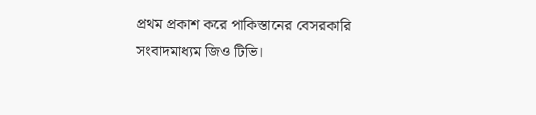প্রথম প্রকাশ করে পাকিস্তানের বেসরকারি সংবাদমাধ্যম জিও টিভি।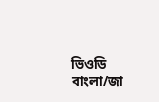ভিওডি বাংলা/জা